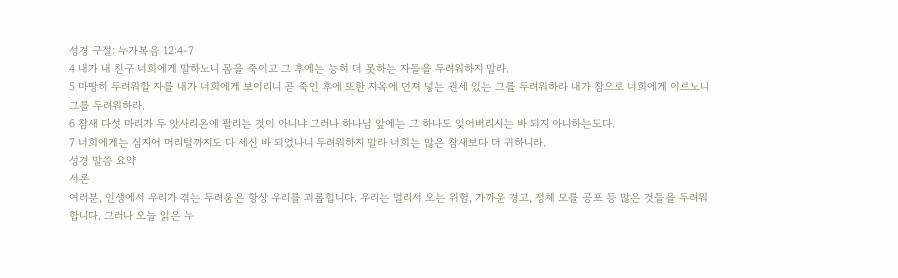성경 구절: 누가복음 12:4-7
4 내가 내 친구 너희에게 말하노니 몸을 죽이고 그 후에는 능히 더 못하는 자들을 두려워하지 말라.
5 마땅히 두려워할 자를 내가 너희에게 보이리니 곧 죽인 후에 또한 지옥에 던져 넣는 권세 있는 그를 두려워하라 내가 참으로 너희에게 이르노니 그를 두려워하라.
6 참새 다섯 마리가 두 앗사리온에 팔리는 것이 아니냐 그러나 하나님 앞에는 그 하나도 잊어버리시는 바 되지 아니하는도다.
7 너희에게는 심지어 머리털까지도 다 세신 바 되었나니 두려워하지 말라 너희는 많은 참새보다 더 귀하니라.
성경 말씀 요약
서론
여러분, 인생에서 우리가 겪는 두려움은 항상 우리를 괴롭힙니다. 우리는 멀리서 오는 위험, 가까운 경고, 정체 모를 공포 등 많은 것들을 두려워합니다. 그러나 오늘 읽은 누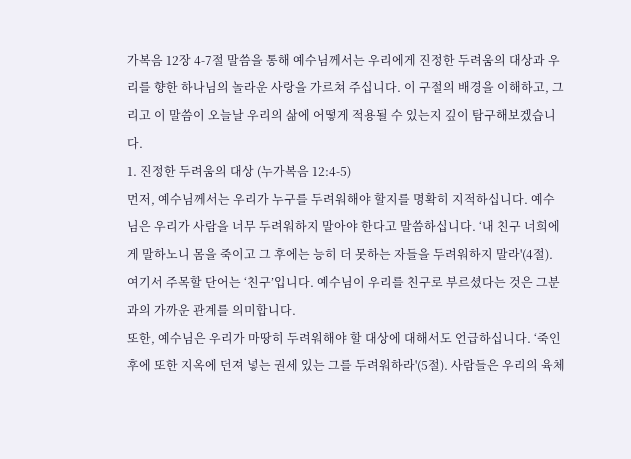가복음 12장 4-7절 말씀을 통해 예수님께서는 우리에게 진정한 두려움의 대상과 우리를 향한 하나님의 놀라운 사랑을 가르쳐 주십니다. 이 구절의 배경을 이해하고, 그리고 이 말씀이 오늘날 우리의 삶에 어떻게 적용될 수 있는지 깊이 탐구해보겠습니다.
1. 진정한 두려움의 대상 (누가복음 12:4-5)
먼저, 예수님께서는 우리가 누구를 두려워해야 할지를 명확히 지적하십니다. 예수님은 우리가 사람을 너무 두려워하지 말아야 한다고 말씀하십니다. ‘내 친구 너희에게 말하노니 몸을 죽이고 그 후에는 능히 더 못하는 자들을 두려워하지 말라'(4절). 여기서 주목할 단어는 ‘친구’입니다. 예수님이 우리를 친구로 부르셨다는 것은 그분과의 가까운 관계를 의미합니다.
또한, 예수님은 우리가 마땅히 두려워해야 할 대상에 대해서도 언급하십니다. ‘죽인 후에 또한 지옥에 던져 넣는 권세 있는 그를 두려워하라'(5절). 사람들은 우리의 육체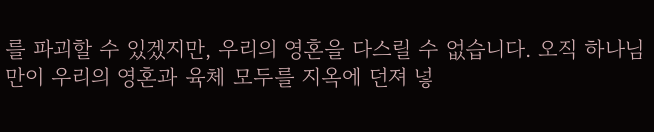를 파괴할 수 있겠지만, 우리의 영혼을 다스릴 수 없습니다. 오직 하나님만이 우리의 영혼과 육체 모두를 지옥에 던져 넣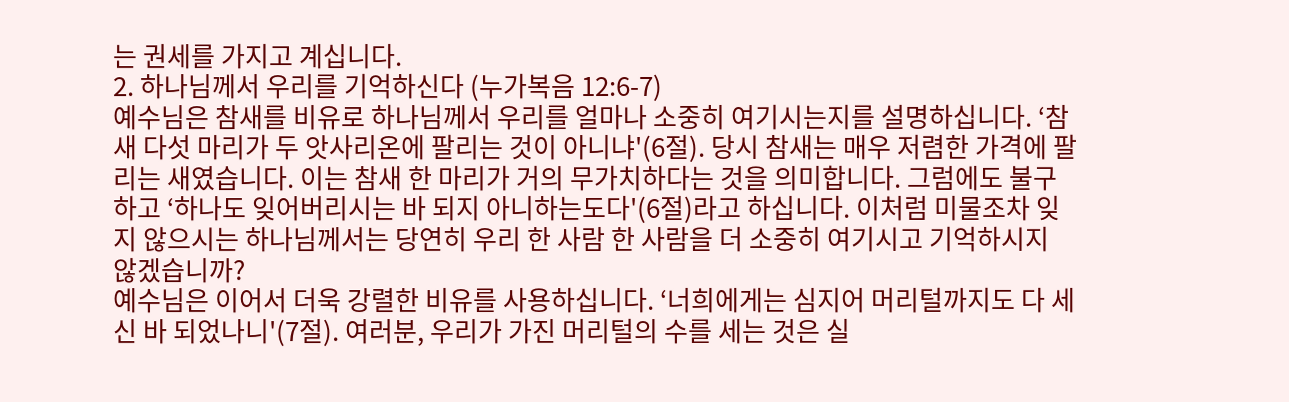는 권세를 가지고 계십니다.
2. 하나님께서 우리를 기억하신다 (누가복음 12:6-7)
예수님은 참새를 비유로 하나님께서 우리를 얼마나 소중히 여기시는지를 설명하십니다. ‘참새 다섯 마리가 두 앗사리온에 팔리는 것이 아니냐'(6절). 당시 참새는 매우 저렴한 가격에 팔리는 새였습니다. 이는 참새 한 마리가 거의 무가치하다는 것을 의미합니다. 그럼에도 불구하고 ‘하나도 잊어버리시는 바 되지 아니하는도다'(6절)라고 하십니다. 이처럼 미물조차 잊지 않으시는 하나님께서는 당연히 우리 한 사람 한 사람을 더 소중히 여기시고 기억하시지 않겠습니까?
예수님은 이어서 더욱 강렬한 비유를 사용하십니다. ‘너희에게는 심지어 머리털까지도 다 세신 바 되었나니'(7절). 여러분, 우리가 가진 머리털의 수를 세는 것은 실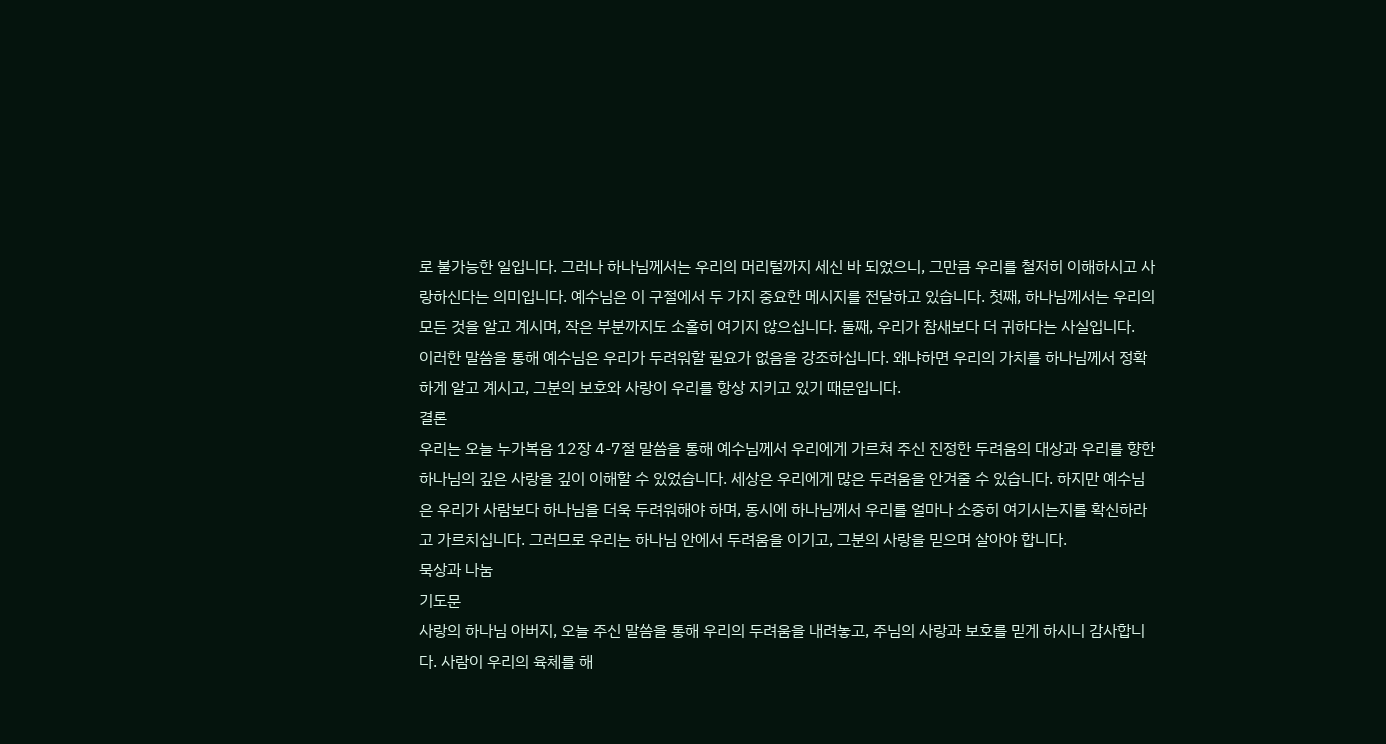로 불가능한 일입니다. 그러나 하나님께서는 우리의 머리털까지 세신 바 되었으니, 그만큼 우리를 철저히 이해하시고 사랑하신다는 의미입니다. 예수님은 이 구절에서 두 가지 중요한 메시지를 전달하고 있습니다. 첫째, 하나님께서는 우리의 모든 것을 알고 계시며, 작은 부분까지도 소홀히 여기지 않으십니다. 둘째, 우리가 참새보다 더 귀하다는 사실입니다.
이러한 말씀을 통해 예수님은 우리가 두려워할 필요가 없음을 강조하십니다. 왜냐하면 우리의 가치를 하나님께서 정확하게 알고 계시고, 그분의 보호와 사랑이 우리를 항상 지키고 있기 때문입니다.
결론
우리는 오늘 누가복음 12장 4-7절 말씀을 통해 예수님께서 우리에게 가르쳐 주신 진정한 두려움의 대상과 우리를 향한 하나님의 깊은 사랑을 깊이 이해할 수 있었습니다. 세상은 우리에게 많은 두려움을 안겨줄 수 있습니다. 하지만 예수님은 우리가 사람보다 하나님을 더욱 두려워해야 하며, 동시에 하나님께서 우리를 얼마나 소중히 여기시는지를 확신하라고 가르치십니다. 그러므로 우리는 하나님 안에서 두려움을 이기고, 그분의 사랑을 믿으며 살아야 합니다.
묵상과 나눔
기도문
사랑의 하나님 아버지, 오늘 주신 말씀을 통해 우리의 두려움을 내려놓고, 주님의 사랑과 보호를 믿게 하시니 감사합니다. 사람이 우리의 육체를 해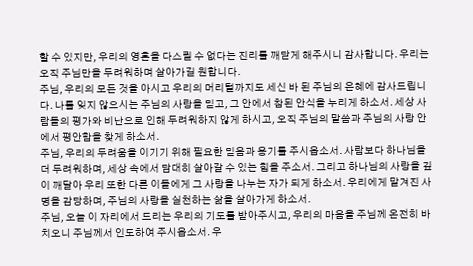할 수 있지만, 우리의 영혼을 다스릴 수 없다는 진리를 깨닫게 해주시니 감사합니다. 우리는 오직 주님만을 두려워하며 살아가길 원합니다.
주님, 우리의 모든 것을 아시고 우리의 머리털까지도 세신 바 된 주님의 은혜에 감사드립니다. 나를 잊지 않으시는 주님의 사랑을 믿고, 그 안에서 참된 안식을 누리게 하소서. 세상 사람들의 평가와 비난으로 인해 두려워하지 않게 하시고, 오직 주님의 말씀과 주님의 사랑 안에서 평안함을 찾게 하소서.
주님, 우리의 두려움을 이기기 위해 필요한 믿음과 용기를 주시옵소서. 사람보다 하나님을 더 두려워하며, 세상 속에서 담대히 살아갈 수 있는 힘을 주소서. 그리고 하나님의 사랑을 깊이 깨달아 우리 또한 다른 이들에게 그 사랑을 나누는 자가 되게 하소서. 우리에게 맡겨진 사명을 감당하며, 주님의 사랑을 실천하는 삶을 살아가게 하소서.
주님, 오늘 이 자리에서 드리는 우리의 기도를 받아주시고, 우리의 마음을 주님께 온전히 바치오니 주님께서 인도하여 주시옵소서. 우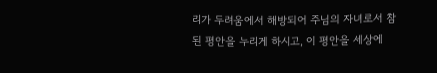리가 두려움에서 해방되어 주님의 자녀로서 참된 평안을 누리게 하시고, 이 평안을 세상에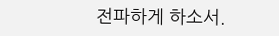전파하게 하소서.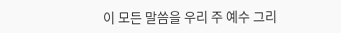이 모든 말씀을 우리 주 예수 그리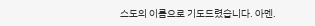스도의 이름으로 기도드렸습니다. 아멘.